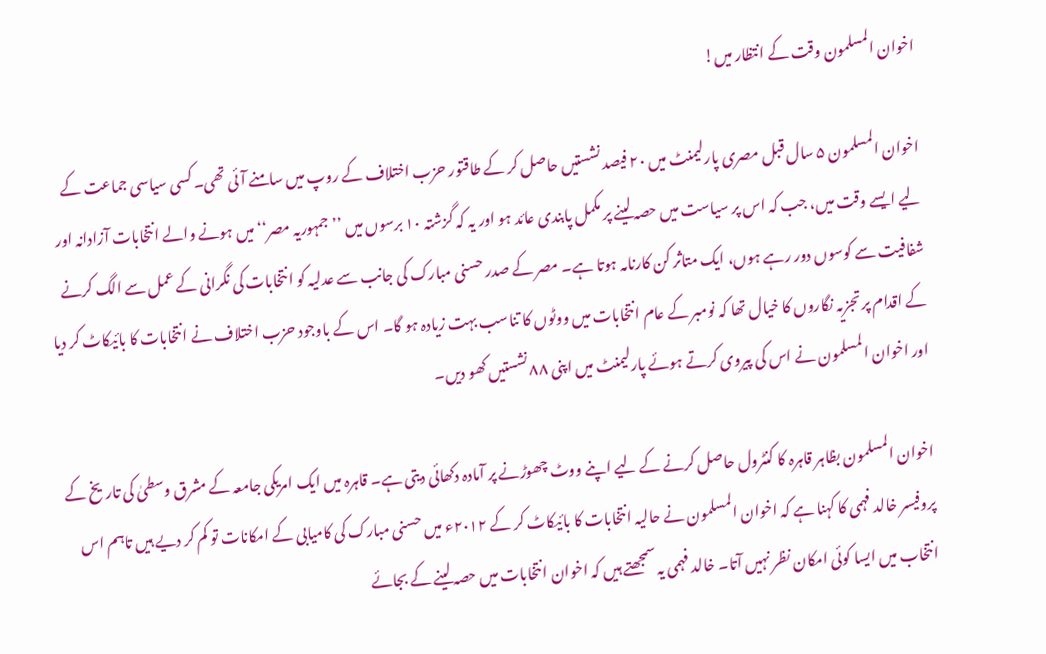اخوان المسلمون وقت کے انتظار میں!

اخوان المسلمون ۵ سال قبل مصری پارلیمنٹ میں ۲۰ فیصد نشستیں حاصل کر کے طاقتور حزب اختلاف کے روپ میں سامنے آئی تھی۔ کسی سیاسی جماعت کے لیے ایسے وقت میں، جب کہ اس پر سیاست میں حصہ لینے پر مکمل پابندی عائد ہو اور یہ کہ گزشتہ ۱۰ برسوں میں ’’جمہوریہ مصر‘‘ میں ہونے والے انتخابات آزادانہ اور شفافیت سے کوسوں دور رہے ہوں، ایک متاثر کن کارنامہ ہوتا ہے۔ مصر کے صدر حسنی مبارک کی جانب سے عدلیہ کو انتخابات کی نگرانی کے عمل سے الگ کرنے کے اقدام پر تجزیہ نگاروں کا خیال تھا کہ نومبر کے عام انتخابات میں ووٹوں کا تناسب بہت زیادہ ہو گا۔ اس کے باوجود حزب اختلاف نے انتخابات کا بائیکاٹ کر دیا اور اخوان المسلمون نے اس کی پیروی کرتے ہوئے پارلیمنٹ میں اپنی ۸۸ نشستیں کھو دیں۔

اخوان المسلمون بظاہر قاہرہ کا کنٹرول حاصل کرنے کے لیے اپنے ووٹ چھوڑنے پر آمادہ دکھائی دیتی ہے۔ قاہرہ میں ایک امریکی جامعہ کے مشرق وسطیٰ کی تاریخ کے پروفیسر خالد فہمی کا کہنا ہے کہ اخوان المسلمون نے حالیہ انتخابات کا بائیکاٹ کر کے ۲۰۱۲ء میں حسنی مبارک کی کامیابی کے امکانات تو کم کر دیے ہیں تاہم اس انتخاب میں ایسا کوئی امکان نظر نہیں آتا۔ خالد فہمی یہ سمجھتے ہیں کہ اخوان انتخابات میں حصہ لینے کے بجائے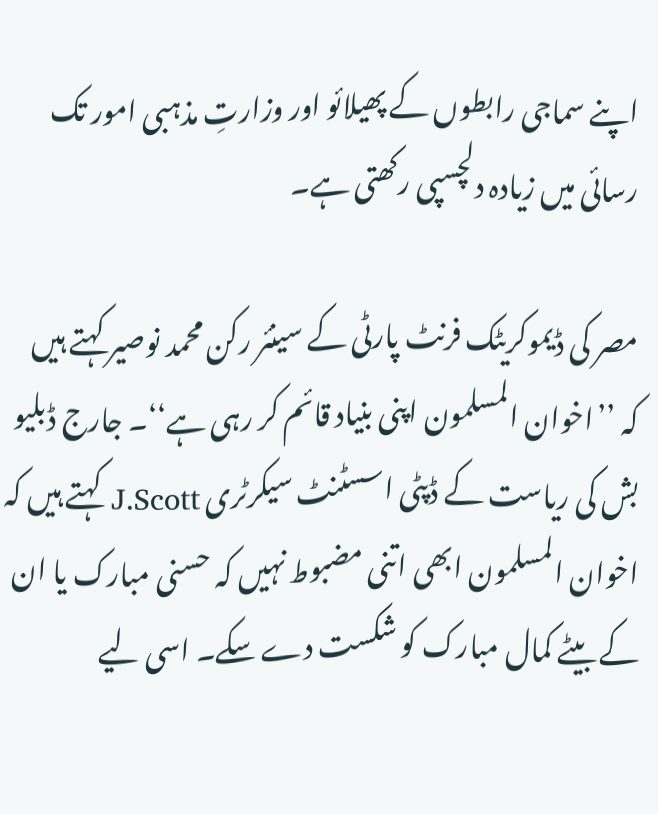اپنے سماجی رابطوں کے پھیلائو اور وزارتِ مذہبی امور تک رسائی میں زیادہ دلچسپی رکھتی ہے۔

مصر کی ڈیموکریٹک فرنٹ پارٹی کے سینئر رکن محمد نوصیر کہتے ہیں کہ ’’اخوان المسلمون اپنی بنیاد قائم کر رہی ہے‘‘۔ جارج ڈبلیو بش کی ریاست کے ڈپٹی اسسٹنٹ سیکرٹری J.Scott کہتے ہیں کہ اخوان المسلمون ابھی اتنی مضبوط نہیں کہ حسنی مبارک یا ان کے بیٹے کمال مبارک کو شکست دے سکے۔ اسی لیے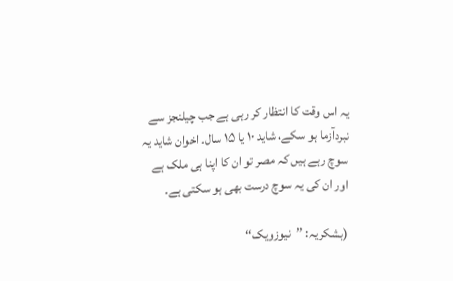یہ اس وقت کا انتظار کر رہی ہے جب چیلنجز سے نبردآزما ہو سکے، شاید ۱۰ یا ۱۵ سال۔ اخوان شاید یہ سوچ رہے ہیں کہ مصر تو ان کا اپنا ہی ملک ہے اور ان کی یہ سوچ درست بھی ہو سکتی ہے۔

(بشکریہ: ’’نیوزویک‘‘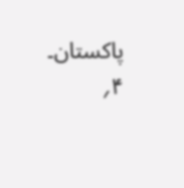پاکستان۔ ۴؍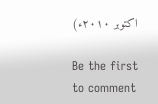اکتوبر ۲۰۱۰ء)

Be the first to comment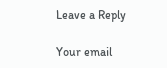Leave a Reply

Your email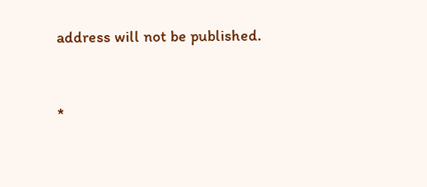address will not be published.


*